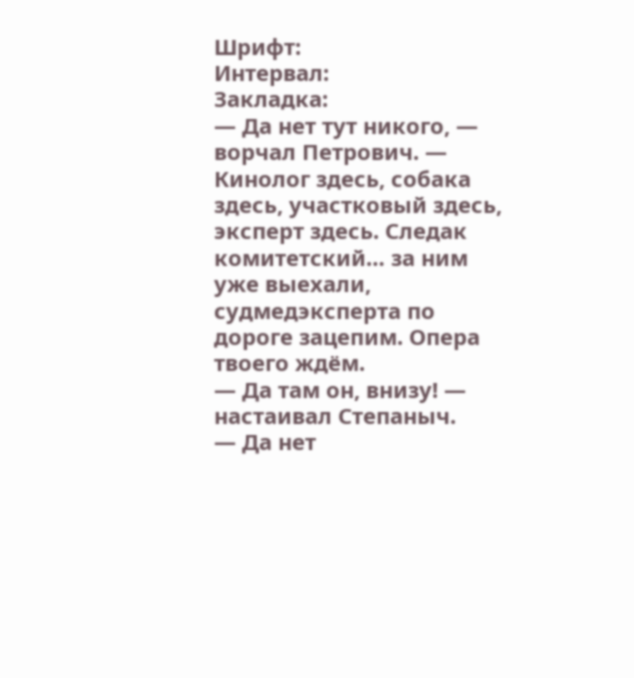Шрифт:
Интервал:
Закладка:
— Да нет тут никого, — ворчал Петрович. — Кинолог здесь, собака здесь, участковый здесь, эксперт здесь. Следак комитетский… за ним уже выехали, судмедэксперта по дороге зацепим. Опера твоего ждём.
— Да там он, внизу! — настаивал Степаныч.
— Да нет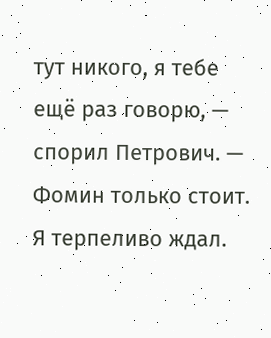тут никого, я тебе ещё раз говорю, — спорил Петрович. — Фомин только стоит.
Я терпеливо ждал.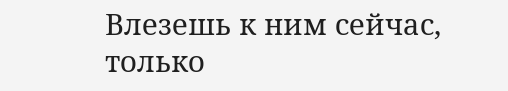Влезешь к ним сейчас, только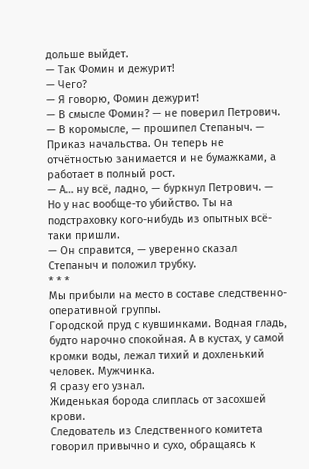дольше выйдет.
— Так Фомин и дежурит!
— Чего?
— Я говорю, Фомин дежурит!
— В смысле Фомин? — не поверил Петрович.
— В коромысле, — прошипел Степаныч. — Приказ начальства. Он теперь не отчётностью занимается и не бумажками, а работает в полный рост.
— А… ну всё, ладно, — буркнул Петрович. — Но у нас вообще-то убийство. Ты на подстраховку кого-нибудь из опытных всё-таки пришли.
— Он справится, — уверенно сказал Степаныч и положил трубку.
* * *
Мы прибыли на место в составе следственно-оперативной группы.
Городской пруд с кувшинками. Водная гладь, будто нарочно спокойная. А в кустах, у самой кромки воды, лежал тихий и дохленький человек. Мужчинка.
Я сразу его узнал.
Жиденькая борода слиплась от засохшей крови.
Следователь из Следственного комитета говорил привычно и сухо, обращаясь к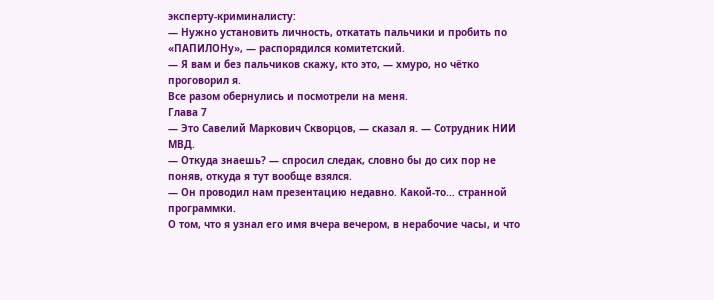эксперту-криминалисту:
— Нужно установить личность, откатать пальчики и пробить по «ПАПИЛОНу», — распорядился комитетский.
— Я вам и без пальчиков скажу, кто это, — хмуро, но чётко проговорил я.
Все разом обернулись и посмотрели на меня.
Глава 7
— Это Савелий Маркович Скворцов, — сказал я. — Сотрудник НИИ МВД.
— Откуда знаешь? — спросил следак, словно бы до сих пор не поняв, откуда я тут вообще взялся.
— Он проводил нам презентацию недавно. Какой-то… странной программки.
О том, что я узнал его имя вчера вечером, в нерабочие часы, и что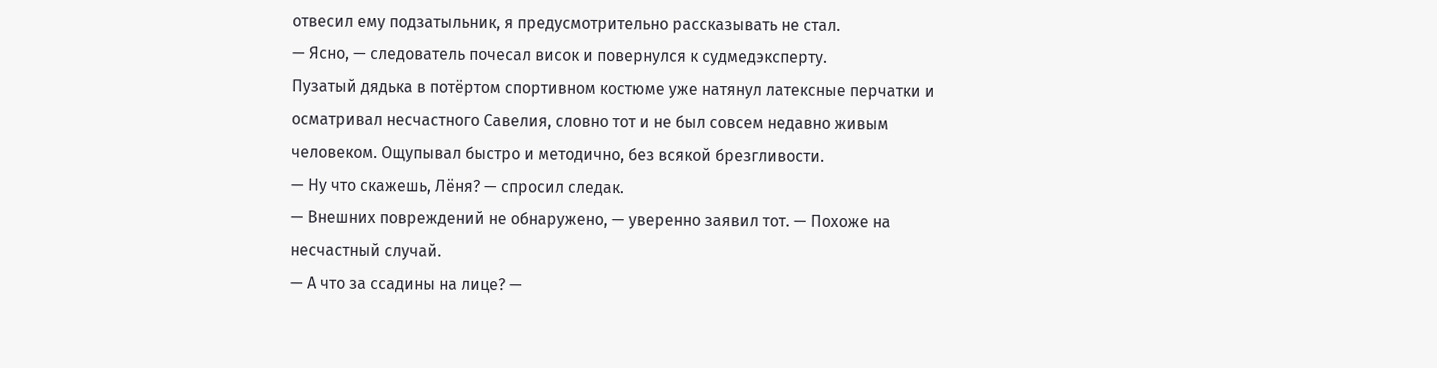отвесил ему подзатыльник, я предусмотрительно рассказывать не стал.
— Ясно, — следователь почесал висок и повернулся к судмедэксперту.
Пузатый дядька в потёртом спортивном костюме уже натянул латексные перчатки и осматривал несчастного Савелия, словно тот и не был совсем недавно живым человеком. Ощупывал быстро и методично, без всякой брезгливости.
— Ну что скажешь, Лёня? — спросил следак.
— Внешних повреждений не обнаружено, — уверенно заявил тот. — Похоже на несчастный случай.
— А что за ссадины на лице? —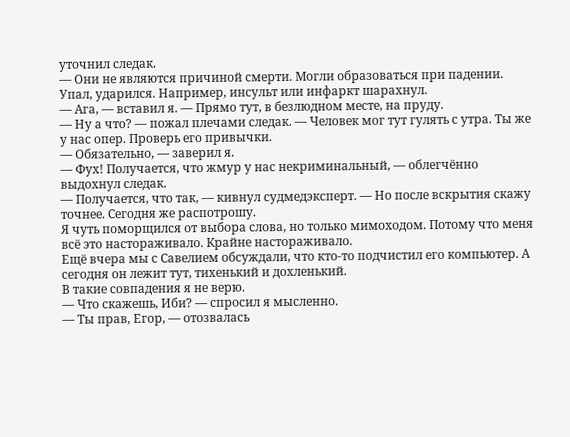уточнил следак.
— Они не являются причиной смерти. Могли образоваться при падении. Упал, ударился. Например, инсульт или инфаркт шарахнул.
— Ага, — вставил я. — Прямо тут, в безлюдном месте, на пруду.
— Ну а что? — пожал плечами следак. — Человек мог тут гулять с утра. Ты же у нас опер. Проверь его привычки.
— Обязательно, — заверил я.
— Фух! Получается, что жмур у нас некриминальный, — облегчённо выдохнул следак.
— Получается, что так, — кивнул судмедэксперт. — Но после вскрытия скажу точнее. Сегодня же распотрошу.
Я чуть поморщился от выбора слова, но только мимоходом. Потому что меня всё это настораживало. Крайне настораживало.
Ещё вчера мы с Савелием обсуждали, что кто-то подчистил его компьютер. А сегодня он лежит тут, тихенький и дохленький.
В такие совпадения я не верю.
— Что скажешь, Иби? — спросил я мысленно.
— Ты прав, Егор, — отозвалась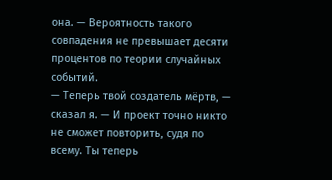она. — Вероятность такого совпадения не превышает десяти процентов по теории случайных событий.
— Теперь твой создатель мёртв, — сказал я. — И проект точно никто не сможет повторить, судя по всему. Ты теперь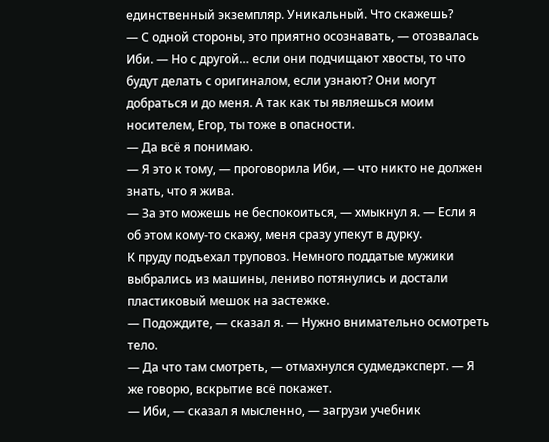единственный экземпляр. Уникальный. Что скажешь?
— С одной стороны, это приятно осознавать, — отозвалась Иби. — Но с другой… если они подчищают хвосты, то что будут делать с оригиналом, если узнают? Они могут добраться и до меня. А так как ты являешься моим носителем, Егор, ты тоже в опасности.
— Да всё я понимаю.
— Я это к тому, — проговорила Иби, — что никто не должен знать, что я жива.
— За это можешь не беспокоиться, — хмыкнул я. — Если я об этом кому-то скажу, меня сразу упекут в дурку.
К пруду подъехал труповоз. Немного поддатые мужики выбрались из машины, лениво потянулись и достали пластиковый мешок на застежке.
— Подождите, — сказал я. — Нужно внимательно осмотреть тело.
— Да что там смотреть, — отмахнулся судмедэксперт. — Я же говорю, вскрытие всё покажет.
— Иби, — сказал я мысленно, — загрузи учебник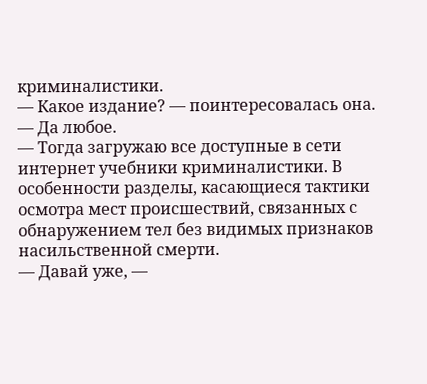криминалистики.
— Какое издание? — поинтересовалась она.
— Да любое.
— Тогда загружаю все доступные в сети интернет учебники криминалистики. В особенности разделы, касающиеся тактики осмотра мест происшествий, связанных с обнаружением тел без видимых признаков насильственной смерти.
— Давай уже, —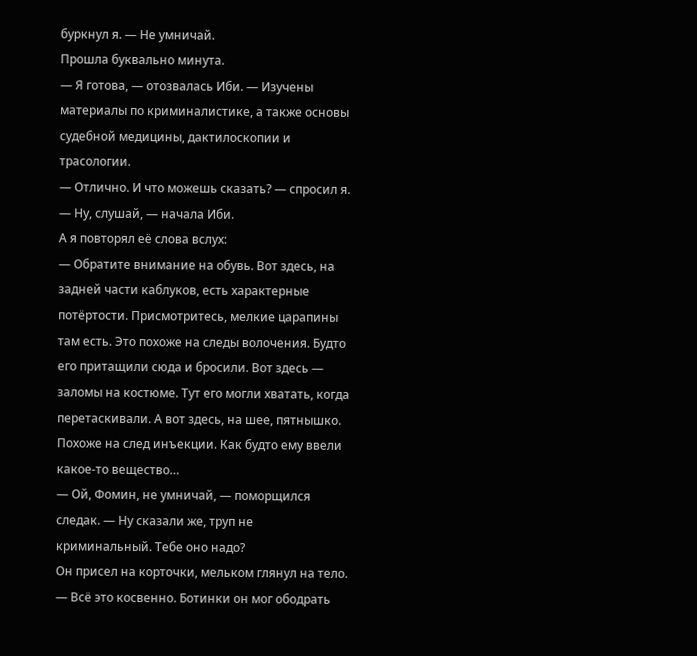буркнул я. — Не умничай.
Прошла буквально минута.
— Я готова, — отозвалась Иби. — Изучены материалы по криминалистике, а также основы судебной медицины, дактилоскопии и трасологии.
— Отлично. И что можешь сказать? — спросил я.
— Ну, слушай, — начала Иби.
А я повторял её слова вслух:
— Обратите внимание на обувь. Вот здесь, на задней части каблуков, есть характерные потёртости. Присмотритесь, мелкие царапины там есть. Это похоже на следы волочения. Будто его притащили сюда и бросили. Вот здесь — заломы на костюме. Тут его могли хватать, когда перетаскивали. А вот здесь, на шее, пятнышко. Похоже на след инъекции. Как будто ему ввели какое-то вещество…
— Ой, Фомин, не умничай, — поморщился следак. — Ну сказали же, труп не криминальный. Тебе оно надо?
Он присел на корточки, мельком глянул на тело.
— Всё это косвенно. Ботинки он мог ободрать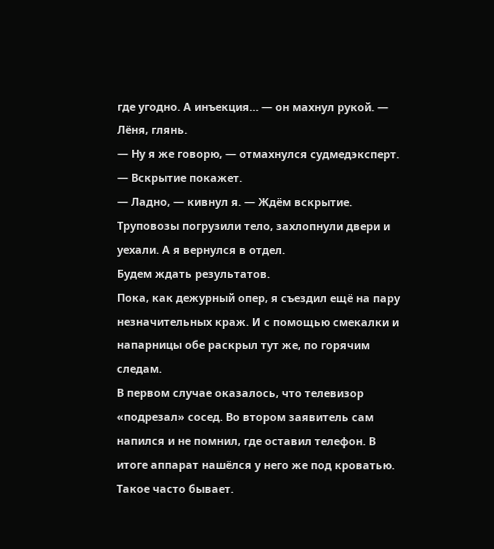где угодно. А инъекция… — он махнул рукой. — Лёня, глянь.
— Ну я же говорю, — отмахнулся судмедэксперт. — Вскрытие покажет.
— Ладно, — кивнул я. — Ждём вскрытие.
Труповозы погрузили тело, захлопнули двери и уехали. А я вернулся в отдел.
Будем ждать результатов.
Пока, как дежурный опер, я съездил ещё на пару незначительных краж. И с помощью смекалки и напарницы обе раскрыл тут же, по горячим следам.
В первом случае оказалось, что телевизор «подрезал» сосед. Во втором заявитель сам напился и не помнил, где оставил телефон. В итоге аппарат нашёлся у него же под кроватью. Такое часто бывает.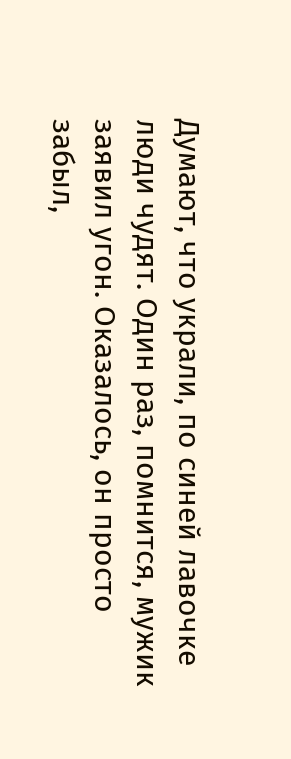Думают, что украли, по синей лавочке люди чудят. Один раз, помнится, мужик заявил угон. Оказалось, он просто забыл,